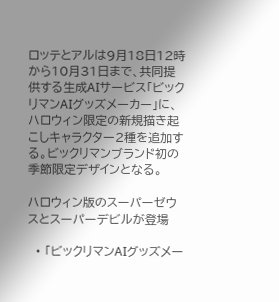ロッテとアルは9月18日12時から10月31日まで、共同提供する生成AIサービス「ビックリマンAIグッズメーカー」に、ハロウィン限定の新規描き起こしキャラクター2種を追加する。ビックリマンブランド初の季節限定デザインとなる。

ハロウィン版のスーパーゼウスとスーパーデビルが登場

  • 「ビックリマンAIグッズメー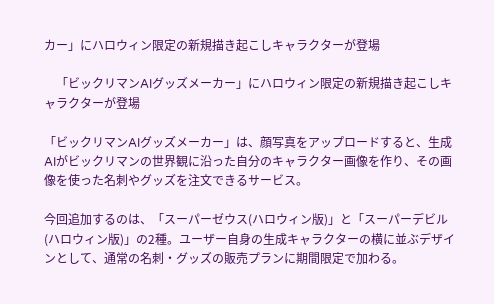カー」にハロウィン限定の新規描き起こしキャラクターが登場

    「ビックリマンAIグッズメーカー」にハロウィン限定の新規描き起こしキャラクターが登場

「ビックリマンAIグッズメーカー」は、顔写真をアップロードすると、生成AIがビックリマンの世界観に沿った自分のキャラクター画像を作り、その画像を使った名刺やグッズを注文できるサービス。

今回追加するのは、「スーパーゼウス(ハロウィン版)」と「スーパーデビル(ハロウィン版)」の2種。ユーザー自身の生成キャラクターの横に並ぶデザインとして、通常の名刺・グッズの販売プランに期間限定で加わる。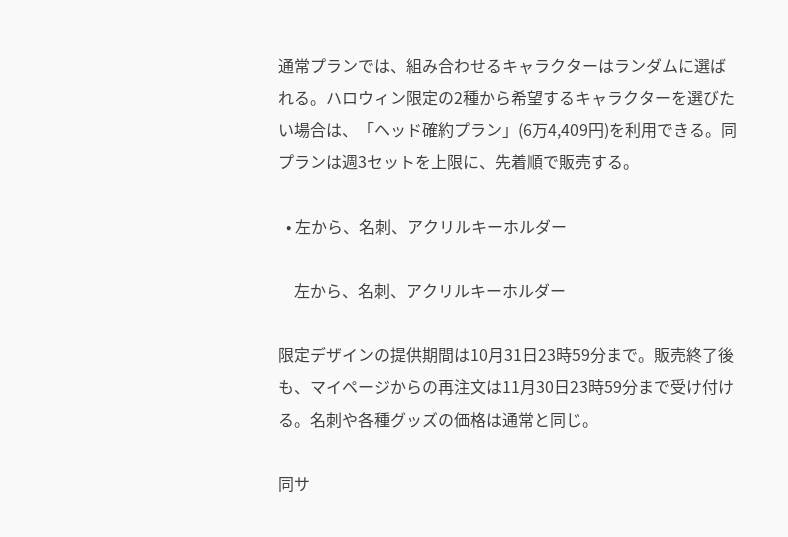通常プランでは、組み合わせるキャラクターはランダムに選ばれる。ハロウィン限定の2種から希望するキャラクターを選びたい場合は、「ヘッド確約プラン」(6万4,409円)を利用できる。同プランは週3セットを上限に、先着順で販売する。

  • 左から、名刺、アクリルキーホルダー

    左から、名刺、アクリルキーホルダー

限定デザインの提供期間は10月31日23時59分まで。販売終了後も、マイページからの再注文は11月30日23時59分まで受け付ける。名刺や各種グッズの価格は通常と同じ。

同サ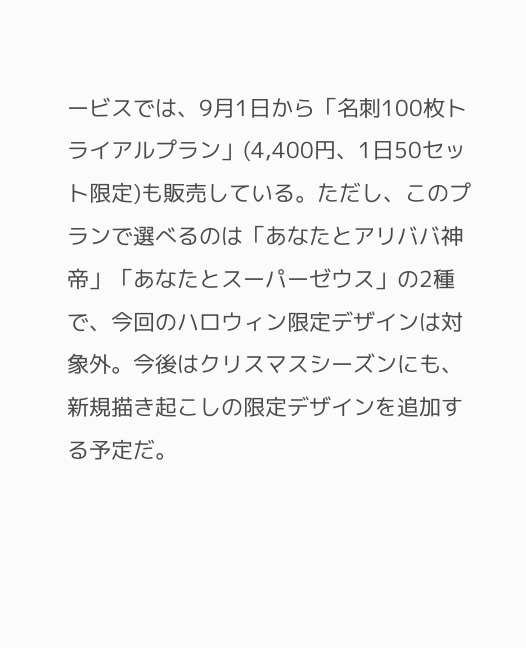ービスでは、9月1日から「名刺100枚トライアルプラン」(4,400円、1日50セット限定)も販売している。ただし、このプランで選べるのは「あなたとアリババ神帝」「あなたとスーパーゼウス」の2種で、今回のハロウィン限定デザインは対象外。今後はクリスマスシーズンにも、新規描き起こしの限定デザインを追加する予定だ。